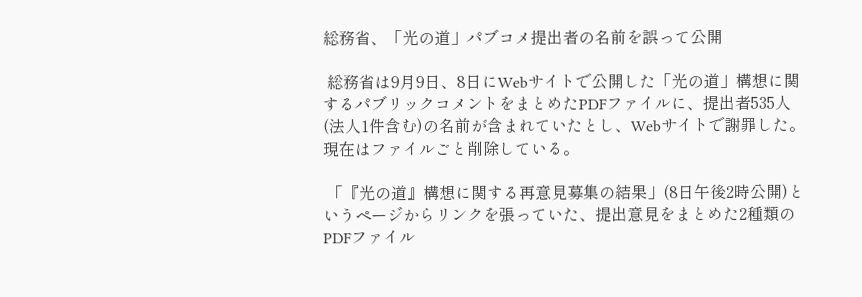総務省、「光の道」パブコメ提出者の名前を誤って公開

 総務省は9月9日、8日にWebサイトで公開した「光の道」構想に関するパブリックコメントをまとめたPDFファイルに、提出者535人(法人1件含む)の名前が含まれていたとし、Webサイトで謝罪した。現在はファイルごと削除している。

 「『光の道』構想に関する再意見募集の結果」(8日午後2時公開)というページからリンクを張っていた、提出意見をまとめた2種類のPDFファイル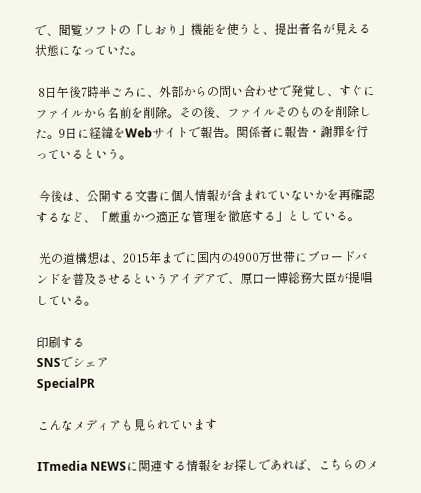で、閲覧ソフトの「しおり」機能を使うと、提出者名が見える状態になっていた。

 8日午後7時半ごろに、外部からの問い合わせで発覚し、すぐにファイルから名前を削除。その後、ファイルそのものを削除した。9日に経緯をWebサイトで報告。関係者に報告・謝罪を行っているという。

 今後は、公開する文書に個人情報が含まれていないかを再確認するなど、「厳重かつ適正な管理を徹底する」としている。

 光の道構想は、2015年までに国内の4900万世帯にブロードバンドを普及させるというアイデアで、原口一博総務大臣が提唱している。

印刷する
SNSでシェア
SpecialPR

こんなメディアも見られています

ITmedia NEWSに関連する情報をお探しであれば、こちらのメ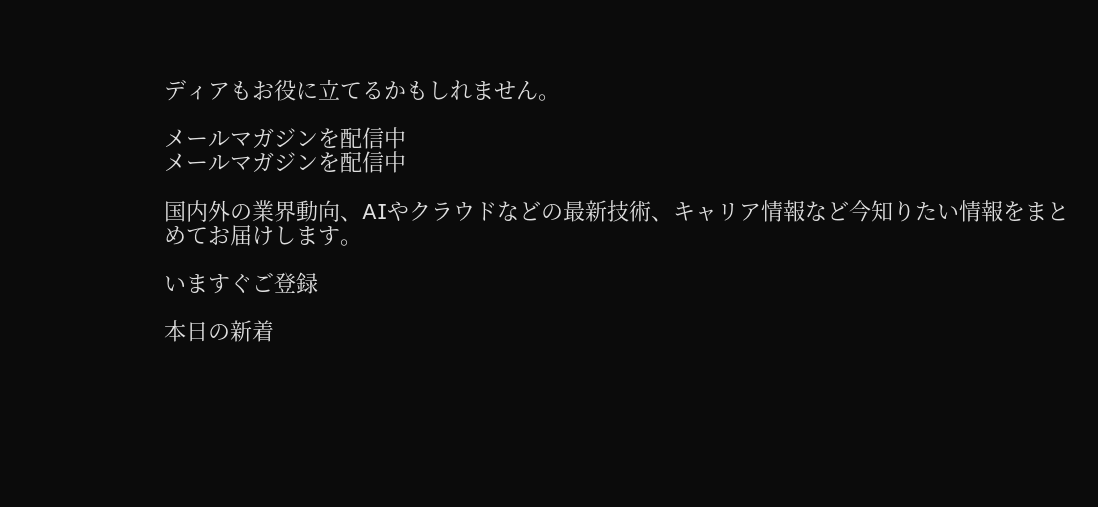ディアもお役に立てるかもしれません。

メールマガジンを配信中
メールマガジンを配信中

国内外の業界動向、AIやクラウドなどの最新技術、キャリア情報など今知りたい情報をまとめてお届けします。

いますぐご登録

本日の新着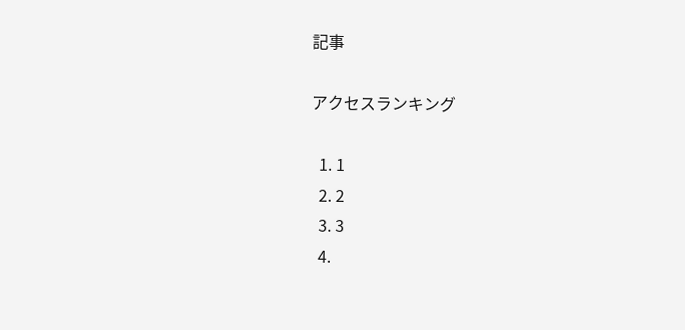記事

アクセスランキング

  1. 1
  2. 2
  3. 3
  4.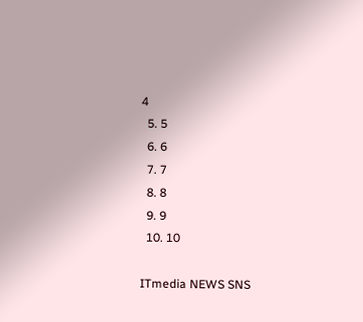4
  5. 5
  6. 6
  7. 7
  8. 8
  9. 9
  10. 10

ITmedia NEWS SNS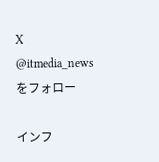X @itmedia_newsをフォロー

インフ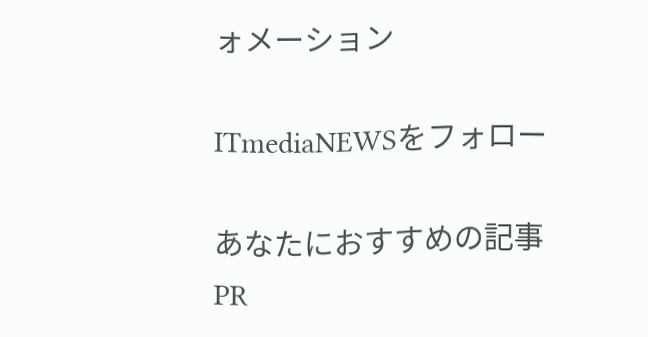ォメーション

ITmediaNEWSをフォロー

あなたにおすすめの記事PR